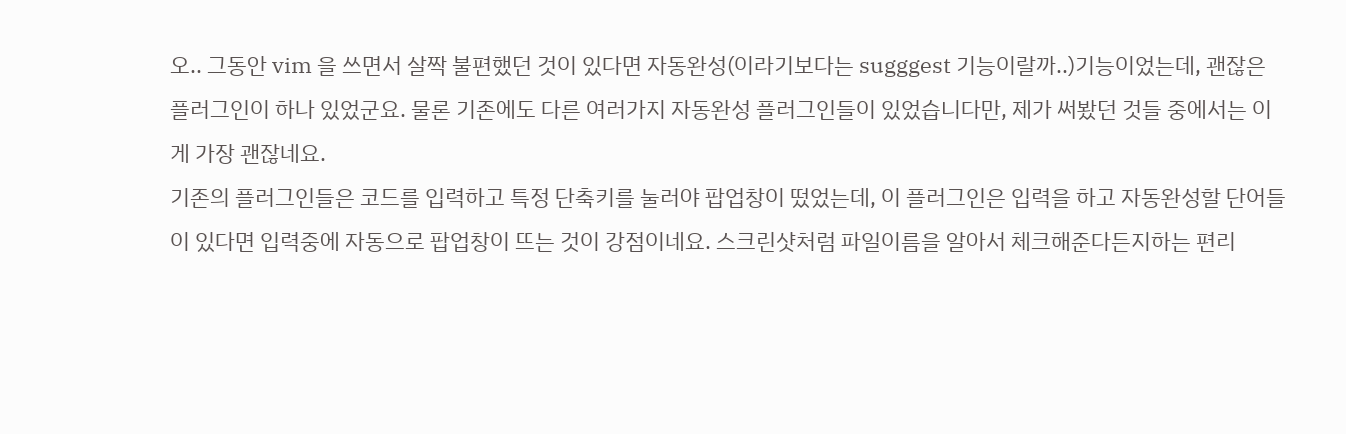오.. 그동안 vim 을 쓰면서 살짝 불편했던 것이 있다면 자동완성(이라기보다는 sugggest 기능이랄까..)기능이었는데, 괜잖은 플러그인이 하나 있었군요. 물론 기존에도 다른 여러가지 자동완성 플러그인들이 있었습니다만, 제가 써봤던 것들 중에서는 이게 가장 괜잖네요.
기존의 플러그인들은 코드를 입력하고 특정 단축키를 눌러야 팝업창이 떴었는데, 이 플러그인은 입력을 하고 자동완성할 단어들이 있다면 입력중에 자동으로 팝업창이 뜨는 것이 강점이네요. 스크린샷처럼 파일이름을 알아서 체크해준다든지하는 편리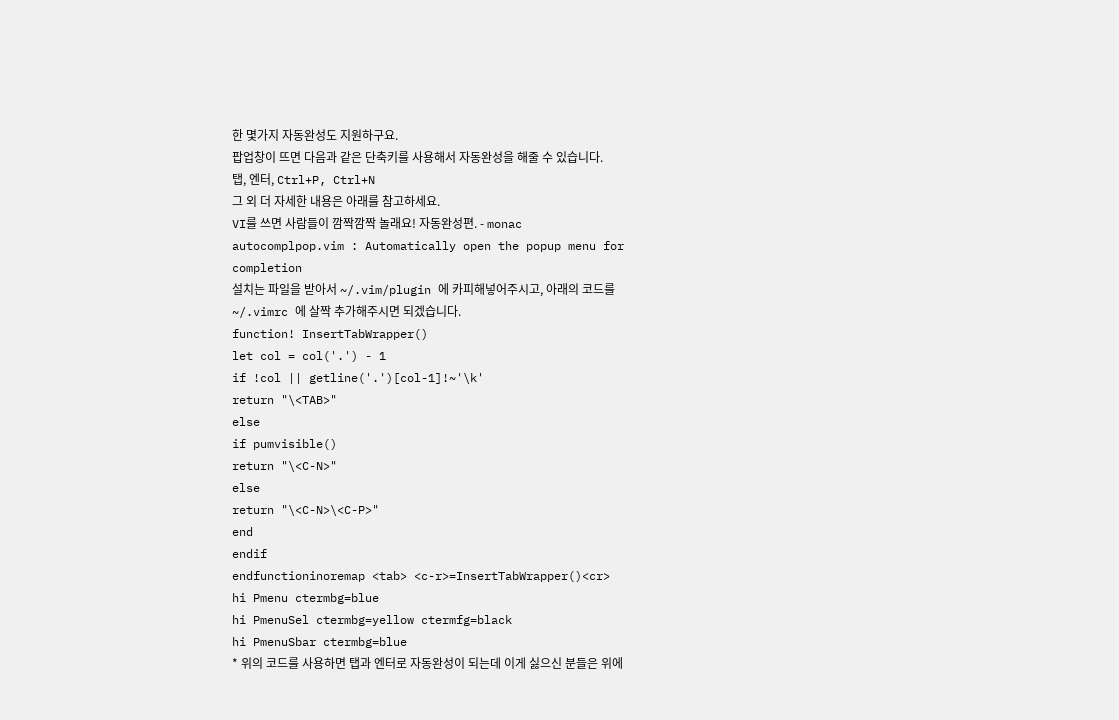한 몇가지 자동완성도 지원하구요.
팝업창이 뜨면 다음과 같은 단축키를 사용해서 자동완성을 해줄 수 있습니다.
탭, 엔터, Ctrl+P, Ctrl+N
그 외 더 자세한 내용은 아래를 참고하세요.
VI를 쓰면 사람들이 깜짝깜짝 놀래요! 자동완성편. - monac
autocomplpop.vim : Automatically open the popup menu for completion
설치는 파일을 받아서 ~/.vim/plugin 에 카피해넣어주시고, 아래의 코드를 ~/.vimrc 에 살짝 추가해주시면 되겠습니다.
function! InsertTabWrapper()
let col = col('.') - 1
if !col || getline('.')[col-1]!~'\k'
return "\<TAB>"
else
if pumvisible()
return "\<C-N>"
else
return "\<C-N>\<C-P>"
end
endif
endfunctioninoremap <tab> <c-r>=InsertTabWrapper()<cr>
hi Pmenu ctermbg=blue
hi PmenuSel ctermbg=yellow ctermfg=black
hi PmenuSbar ctermbg=blue
* 위의 코드를 사용하면 탭과 엔터로 자동완성이 되는데 이게 싫으신 분들은 위에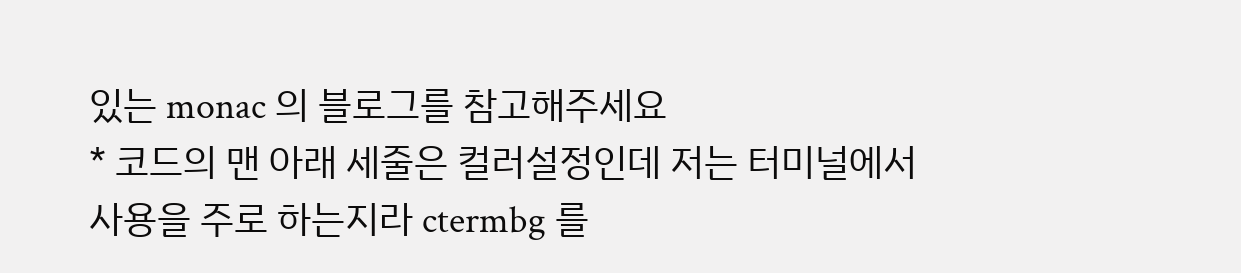있는 monac 의 블로그를 참고해주세요
* 코드의 맨 아래 세줄은 컬러설정인데 저는 터미널에서 사용을 주로 하는지라 ctermbg 를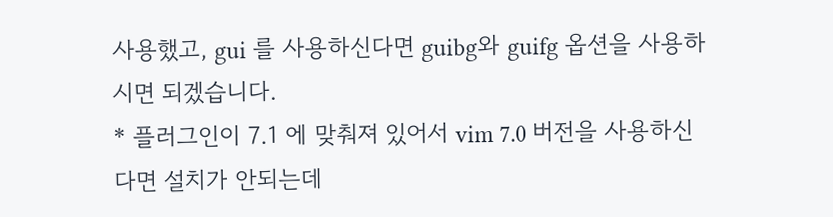사용했고, gui 를 사용하신다면 guibg와 guifg 옵션을 사용하시면 되겠습니다.
* 플러그인이 7.1 에 맞춰져 있어서 vim 7.0 버전을 사용하신다면 설치가 안되는데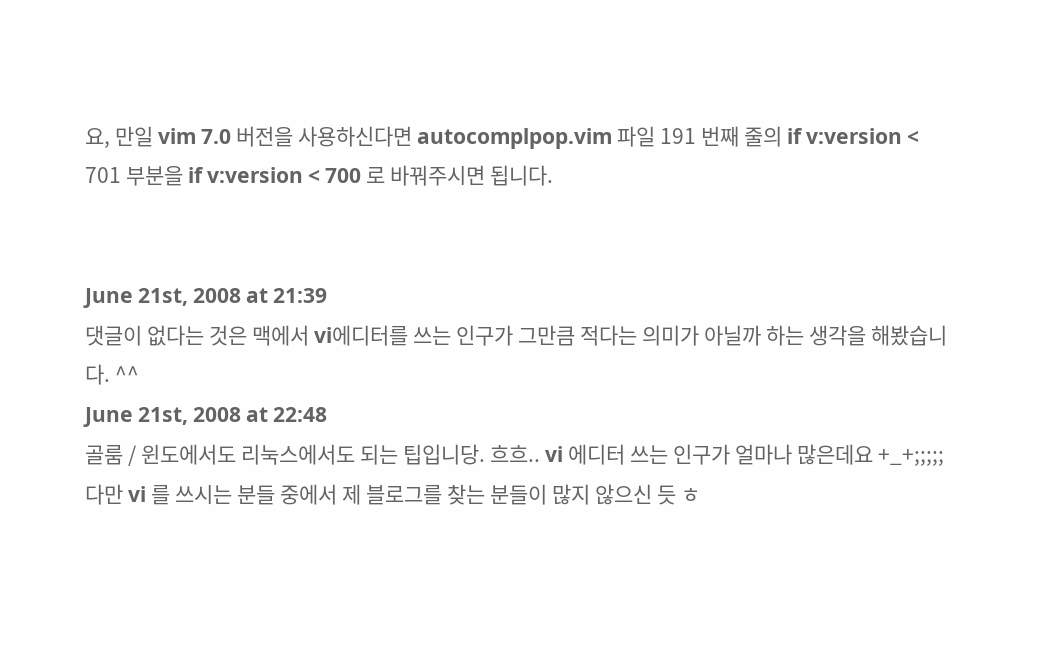요, 만일 vim 7.0 버전을 사용하신다면 autocomplpop.vim 파일 191 번째 줄의 if v:version < 701 부분을 if v:version < 700 로 바꿔주시면 됩니다.


June 21st, 2008 at 21:39
댓글이 없다는 것은 맥에서 vi에디터를 쓰는 인구가 그만큼 적다는 의미가 아닐까 하는 생각을 해봤습니다. ^^
June 21st, 2008 at 22:48
골룸 / 윈도에서도 리눅스에서도 되는 팁입니당. 흐흐.. vi 에디터 쓰는 인구가 얼마나 많은데요 +_+;;;;; 다만 vi 를 쓰시는 분들 중에서 제 블로그를 찾는 분들이 많지 않으신 듯 ㅎ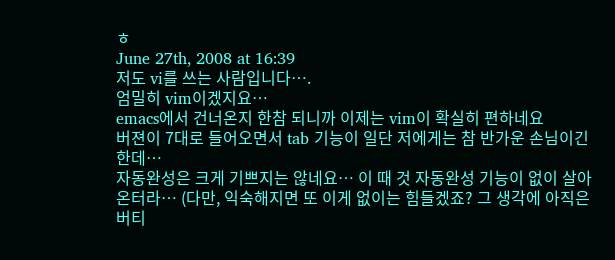ㅎ
June 27th, 2008 at 16:39
저도 vi를 쓰는 사람입니다….
엄밀히 vim이겠지요…
emacs에서 건너온지 한참 되니까 이제는 vim이 확실히 편하네요
버젼이 7대로 들어오면서 tab 기능이 일단 저에게는 참 반가운 손님이긴 한데…
자동완성은 크게 기쁘지는 않네요… 이 때 것 자동완성 기능이 없이 살아온터라… (다만, 익숙해지면 또 이게 없이는 힘들겠죠? 그 생각에 아직은 버티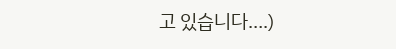고 있습니다….)